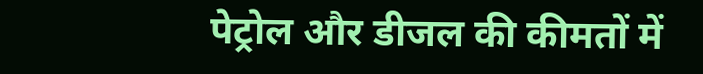पेट्रोल और डीजल की कीमतों में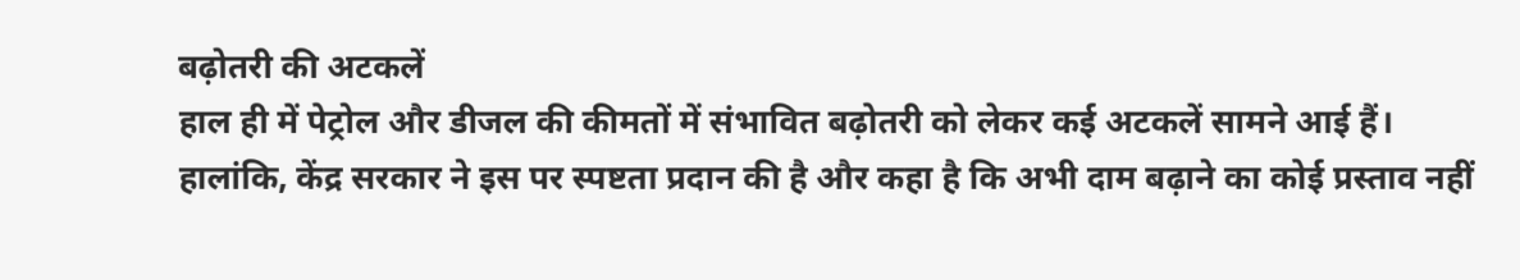बढ़ोतरी की अटकलें
हाल ही में पेट्रोल और डीजल की कीमतों में संभावित बढ़ोतरी को लेकर कई अटकलें सामने आई हैं। हालांकि, केंद्र सरकार ने इस पर स्पष्टता प्रदान की है और कहा है कि अभी दाम बढ़ाने का कोई प्रस्ताव नहीं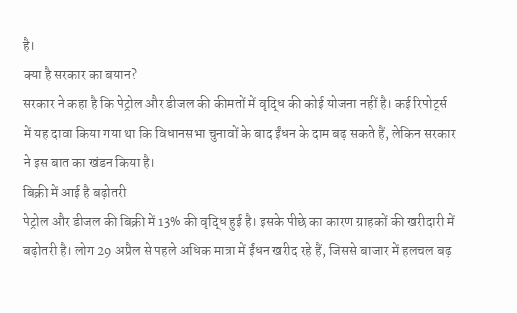है।
क्या है सरकार का बयान?
सरकार ने कहा है कि पेट्रोल और डीजल की कीमतों में वृद्धि की कोई योजना नहीं है। कई रिपोर्ट्स में यह दावा किया गया था कि विधानसभा चुनावों के बाद ईंधन के दाम बढ़ सकते हैं, लेकिन सरकार ने इस बात का खंडन किया है।
बिक्री में आई है बढ़ोतरी
पेट्रोल और डीजल की बिक्री में 13% की वृद्धि हुई है। इसके पीछे का कारण ग्राहकों की खरीदारी में बढ़ोतरी है। लोग 29 अप्रैल से पहले अधिक मात्रा में ईंधन खरीद रहे हैं, जिससे बाजार में हलचल बढ़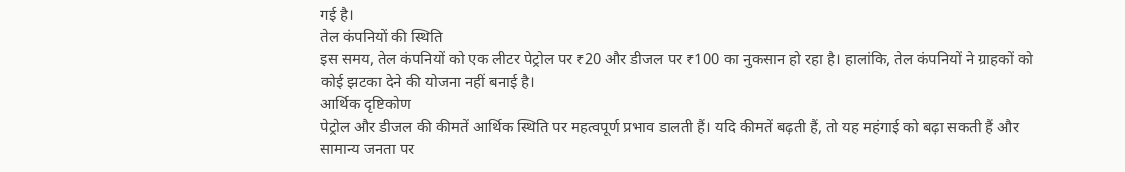गई है।
तेल कंपनियों की स्थिति
इस समय, तेल कंपनियों को एक लीटर पेट्रोल पर ₹20 और डीजल पर ₹100 का नुकसान हो रहा है। हालांकि, तेल कंपनियों ने ग्राहकों को कोई झटका देने की योजना नहीं बनाई है।
आर्थिक दृष्टिकोण
पेट्रोल और डीजल की कीमतें आर्थिक स्थिति पर महत्वपूर्ण प्रभाव डालती हैं। यदि कीमतें बढ़ती हैं, तो यह महंगाई को बढ़ा सकती हैं और सामान्य जनता पर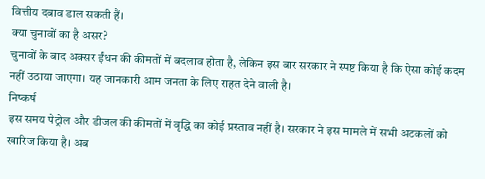वित्तीय दबाव डाल सकती हैं।
क्या चुनावों का है असर?
चुनावों के बाद अक्सर ईंधन की कीमतों में बदलाव होता है, लेकिन इस बार सरकार ने स्पष्ट किया है कि ऐसा कोई कदम नहीं उठाया जाएगा। यह जानकारी आम जनता के लिए राहत देने वाली है।
निष्कर्ष
इस समय पेट्रोल और डीजल की कीमतों में वृद्धि का कोई प्रस्ताव नहीं है। सरकार ने इस मामले में सभी अटकलों को खारिज किया है। अब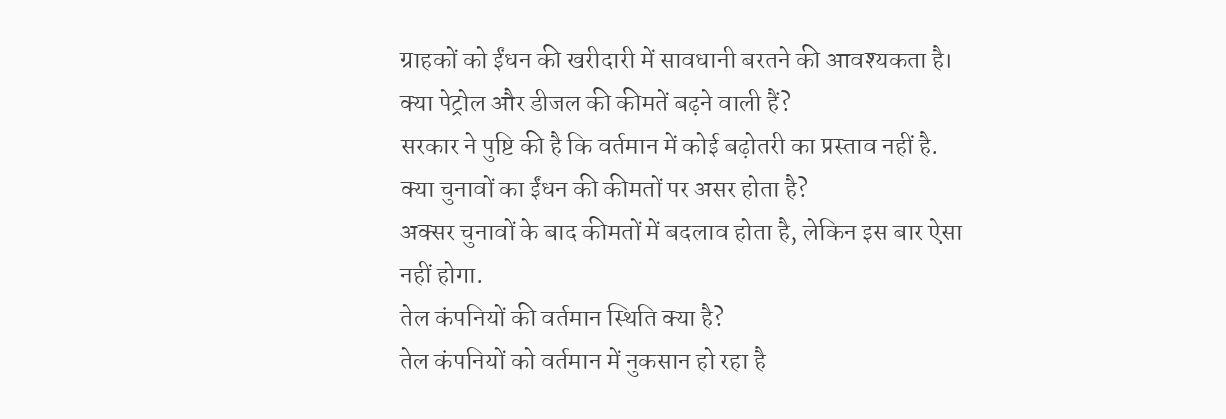ग्राहकों को ईंधन की खरीदारी में सावधानी बरतने की आवश्यकता है।
क्या पेट्रोल और डीजल की कीमतें बढ़ने वाली हैं?
सरकार ने पुष्टि की है कि वर्तमान में कोई बढ़ोतरी का प्रस्ताव नहीं है.
क्या चुनावों का ईंधन की कीमतों पर असर होता है?
अक्सर चुनावों के बाद कीमतों में बदलाव होता है, लेकिन इस बार ऐसा नहीं होगा.
तेल कंपनियों की वर्तमान स्थिति क्या है?
तेल कंपनियों को वर्तमान में नुकसान हो रहा है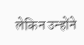लेकिन उन्होंने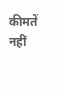कीमतें नहीं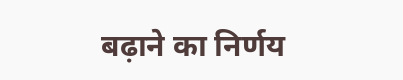बढ़ाने का निर्णय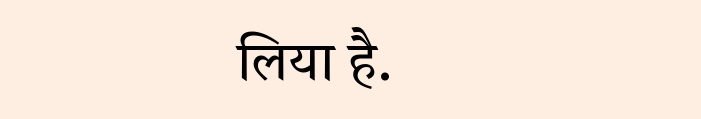लिया है.